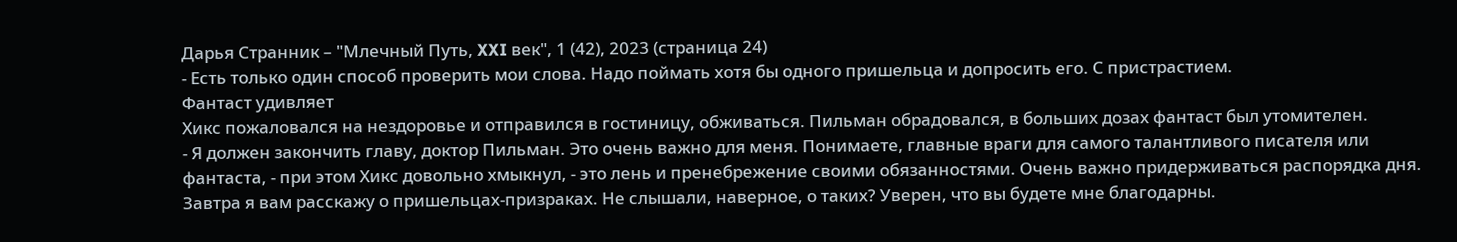Дарья Странник – "Млечный Путь, XXI век", 1 (42), 2023 (страница 24)
- Есть только один способ проверить мои слова. Надо поймать хотя бы одного пришельца и допросить его. С пристрастием.
Фантаст удивляет
Хикс пожаловался на нездоровье и отправился в гостиницу, обживаться. Пильман обрадовался, в больших дозах фантаст был утомителен.
- Я должен закончить главу, доктор Пильман. Это очень важно для меня. Понимаете, главные враги для самого талантливого писателя или фантаста, - при этом Хикс довольно хмыкнул, - это лень и пренебрежение своими обязанностями. Очень важно придерживаться распорядка дня. Завтра я вам расскажу о пришельцах-призраках. Не слышали, наверное, о таких? Уверен, что вы будете мне благодарны.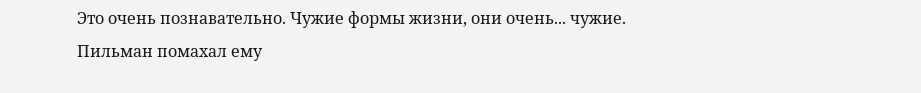Это очень познавательно. Чужие формы жизни, они очень... чужие.
Пильман помахал ему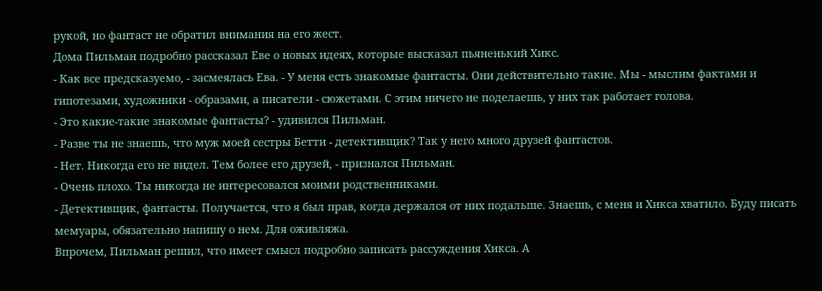рукой, но фантаст не обратил внимания на его жест.
Дома Пильман подробно рассказал Еве о новых идеях, которые высказал пьяненький Хикс.
- Как все предсказуемо, - засмеялась Ева. - У меня есть знакомые фантасты. Они действительно такие. Мы - мыслим фактами и гипотезами, художники - образами, а писатели - сюжетами. С этим ничего не поделаешь, у них так работает голова.
- Это какие-такие знакомые фантасты? - удивился Пильман.
- Разве ты не знаешь, что муж моей сестры Бетти - детективщик? Так у него много друзей фантастов.
- Нет. Никогда его не видел. Тем более его друзей, - признался Пильман.
- Очень плохо. Ты никогда не интересовался моими родственниками.
- Детективщик, фантасты. Получается, что я был прав, когда держался от них подальше. Знаешь, с меня и Хикса хватило. Буду писать мемуары, обязательно напишу о нем. Для оживляжа.
Впрочем, Пильман решил, что имеет смысл подробно записать рассуждения Хикса. А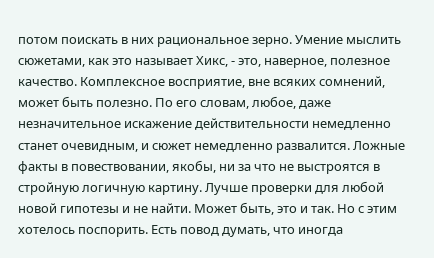потом поискать в них рациональное зерно. Умение мыслить сюжетами, как это называет Хикс, - это, наверное, полезное качество. Комплексное восприятие, вне всяких сомнений, может быть полезно. По его словам, любое, даже незначительное искажение действительности немедленно станет очевидным, и сюжет немедленно развалится. Ложные факты в повествовании, якобы, ни за что не выстроятся в стройную логичную картину. Лучше проверки для любой новой гипотезы и не найти. Может быть, это и так. Но с этим хотелось поспорить. Есть повод думать, что иногда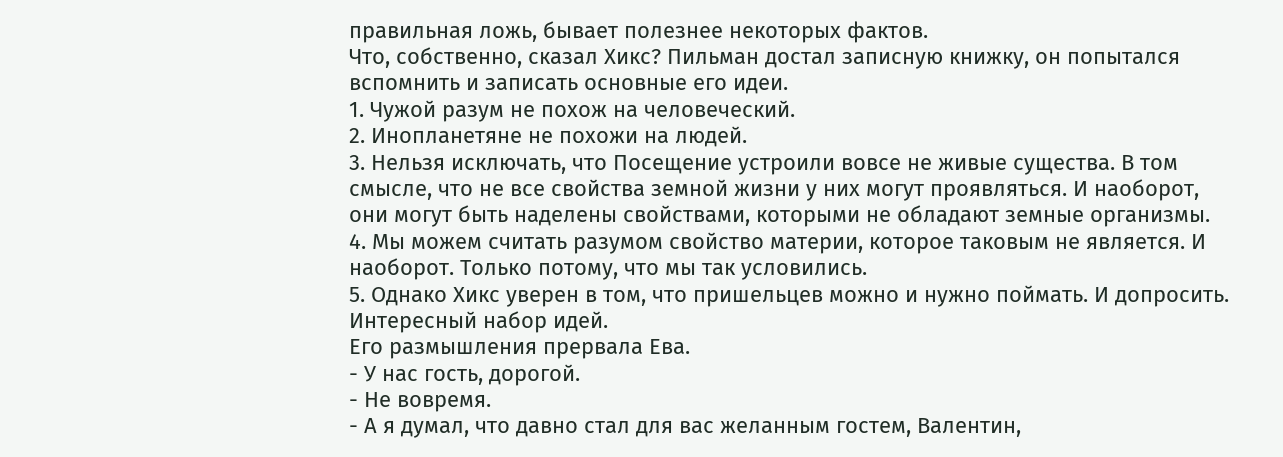правильная ложь, бывает полезнее некоторых фактов.
Что, собственно, сказал Хикс? Пильман достал записную книжку, он попытался вспомнить и записать основные его идеи.
1. Чужой разум не похож на человеческий.
2. Инопланетяне не похожи на людей.
3. Нельзя исключать, что Посещение устроили вовсе не живые существа. В том смысле, что не все свойства земной жизни у них могут проявляться. И наоборот, они могут быть наделены свойствами, которыми не обладают земные организмы.
4. Мы можем считать разумом свойство материи, которое таковым не является. И наоборот. Только потому, что мы так условились.
5. Однако Хикс уверен в том, что пришельцев можно и нужно поймать. И допросить.
Интересный набор идей.
Его размышления прервала Ева.
- У нас гость, дорогой.
- Не вовремя.
- А я думал, что давно стал для вас желанным гостем, Валентин,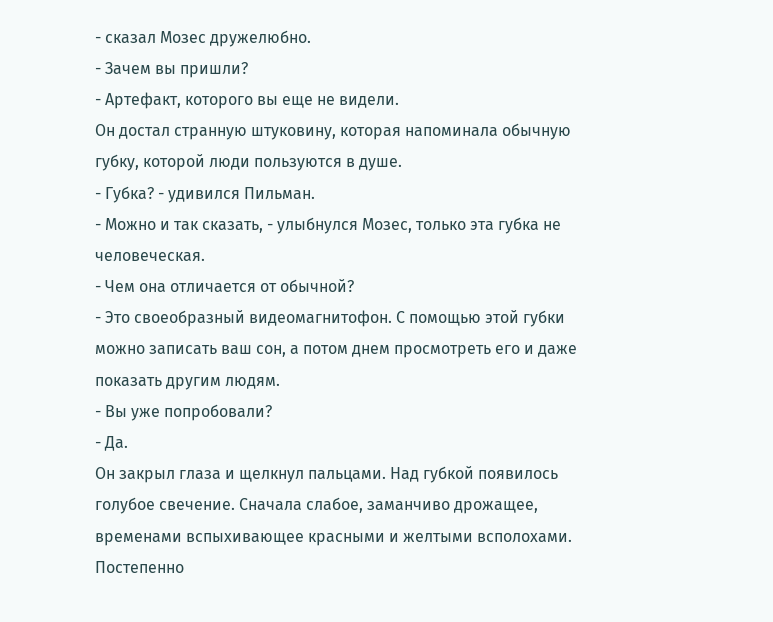- сказал Мозес дружелюбно.
- Зачем вы пришли?
- Артефакт, которого вы еще не видели.
Он достал странную штуковину, которая напоминала обычную губку, которой люди пользуются в душе.
- Губка? - удивился Пильман.
- Можно и так сказать, - улыбнулся Мозес, только эта губка не человеческая.
- Чем она отличается от обычной?
- Это своеобразный видеомагнитофон. С помощью этой губки можно записать ваш сон, а потом днем просмотреть его и даже показать другим людям.
- Вы уже попробовали?
- Да.
Он закрыл глаза и щелкнул пальцами. Над губкой появилось голубое свечение. Сначала слабое, заманчиво дрожащее, временами вспыхивающее красными и желтыми всполохами. Постепенно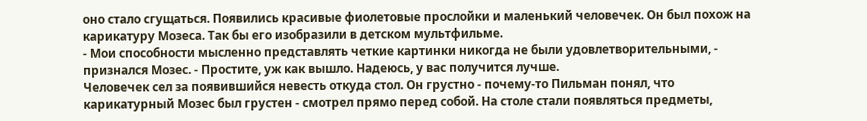оно стало сгущаться. Появились красивые фиолетовые прослойки и маленький человечек. Он был похож на карикатуру Мозеса. Так бы его изобразили в детском мультфильме.
- Мои способности мысленно представлять четкие картинки никогда не были удовлетворительными, - признался Мозес. - Простите, уж как вышло. Надеюсь, у вас получится лучше.
Человечек сел за появившийся невесть откуда стол. Он грустно - почему-то Пильман понял, что карикатурный Мозес был грустен - смотрел прямо перед собой. На столе стали появляться предметы,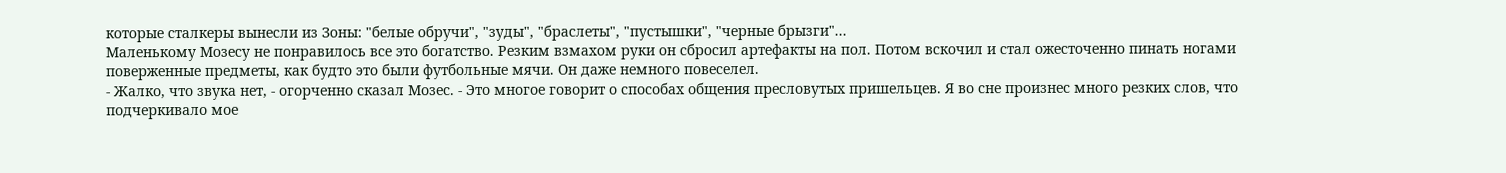которые сталкеры вынесли из Зоны: "белые обручи", "зуды", "браслеты", "пустышки", "черные брызги"...
Маленькому Мозесу не понравилось все это богатство. Резким взмахом руки он сбросил артефакты на пол. Потом вскочил и стал ожесточенно пинать ногами поверженные предметы, как будто это были футбольные мячи. Он даже немного повеселел.
- Жалко, что звука нет, - огорченно сказал Мозес. - Это многое говорит о способах общения пресловутых пришельцев. Я во сне произнес много резких слов, что подчеркивало мое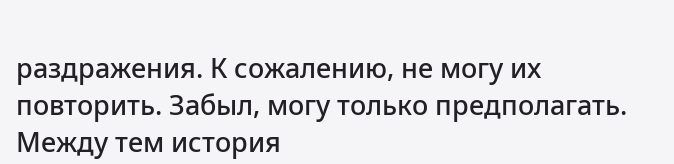раздражения. К сожалению, не могу их повторить. Забыл, могу только предполагать.
Между тем история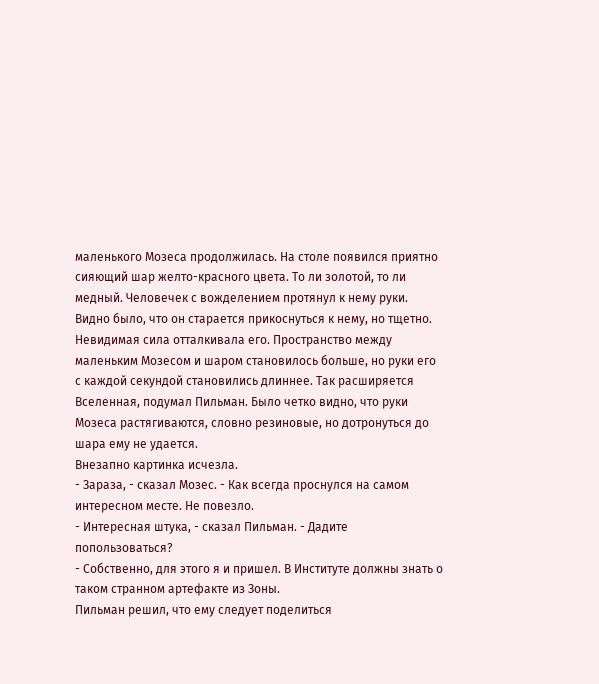маленького Мозеса продолжилась. На столе появился приятно сияющий шар желто-красного цвета. То ли золотой, то ли медный. Человечек с вожделением протянул к нему руки. Видно было, что он старается прикоснуться к нему, но тщетно. Невидимая сила отталкивала его. Пространство между маленьким Мозесом и шаром становилось больше, но руки его с каждой секундой становились длиннее. Так расширяется Вселенная, подумал Пильман. Было четко видно, что руки Мозеса растягиваются, словно резиновые, но дотронуться до шара ему не удается.
Внезапно картинка исчезла.
- Зараза, - сказал Мозес. - Как всегда проснулся на самом интересном месте. Не повезло.
- Интересная штука, - сказал Пильман. - Дадите попользоваться?
- Собственно, для этого я и пришел. В Институте должны знать о таком странном артефакте из Зоны.
Пильман решил, что ему следует поделиться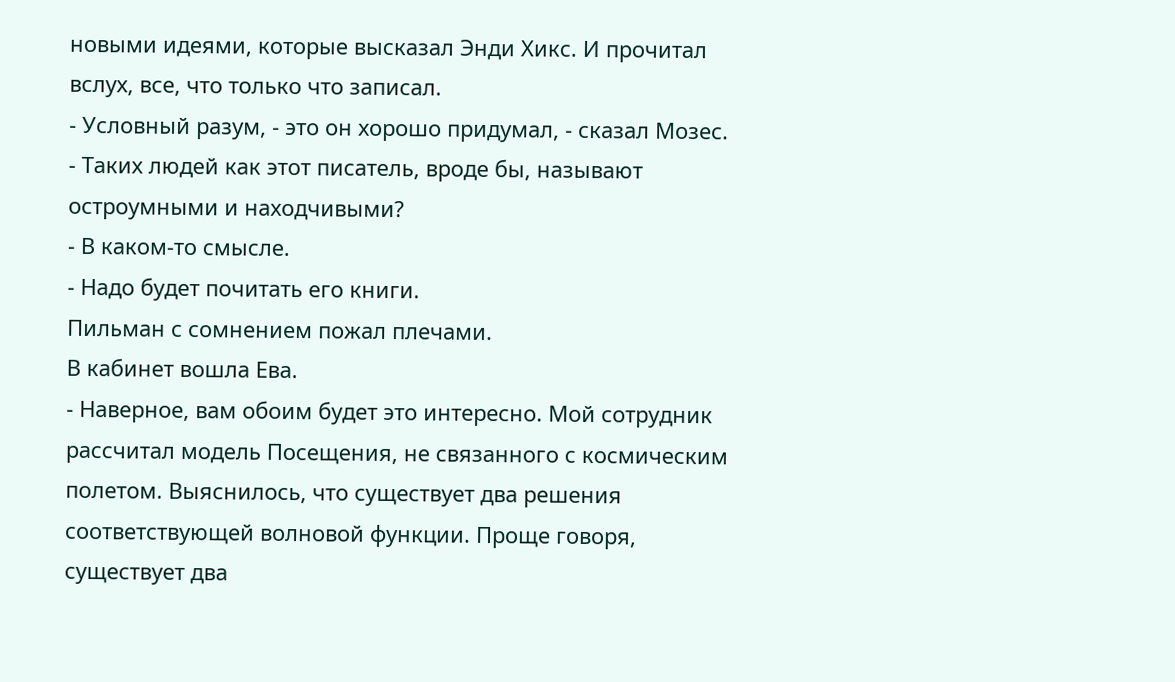новыми идеями, которые высказал Энди Хикс. И прочитал вслух, все, что только что записал.
- Условный разум, - это он хорошо придумал, - сказал Мозес. - Таких людей как этот писатель, вроде бы, называют остроумными и находчивыми?
- В каком-то смысле.
- Надо будет почитать его книги.
Пильман с сомнением пожал плечами.
В кабинет вошла Ева.
- Наверное, вам обоим будет это интересно. Мой сотрудник рассчитал модель Посещения, не связанного с космическим полетом. Выяснилось, что существует два решения соответствующей волновой функции. Проще говоря, существует два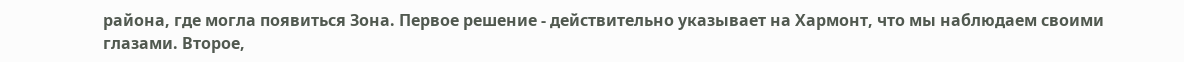района, где могла появиться Зона. Первое решение - действительно указывает на Хармонт, что мы наблюдаем своими глазами. Второе,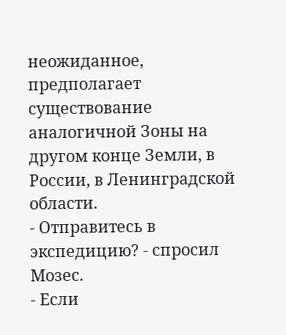неожиданное, предполагает существование аналогичной Зоны на другом конце Земли, в России, в Ленинградской области.
- Отправитесь в экспедицию? - спросил Мозес.
- Если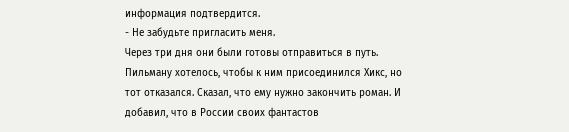информация подтвердится.
- Не забудьте пригласить меня.
Через три дня они были готовы отправиться в путь. Пильману хотелось, чтобы к ним присоединился Хикс, но тот отказался. Сказал, что ему нужно закончить роман. И добавил, что в России своих фантастов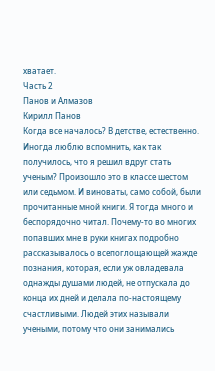хватает.
Часть 2
Панов и Алмазов
Кирилл Панов
Когда все началось? В детстве, естественно. Иногда люблю вспомнить, как так получилось, что я решил вдруг стать ученым? Произошло это в классе шестом или седьмом. И виноваты, само собой, были прочитанные мной книги. Я тогда много и беспорядочно читал. Почему-то во многих попавших мне в руки книгах подробно рассказывалось о всепоглощающей жажде познания, которая, если уж овладевала однажды душами людей, не отпускала до конца их дней и делала по-настоящему счастливыми. Людей этих называли учеными, потому что они занимались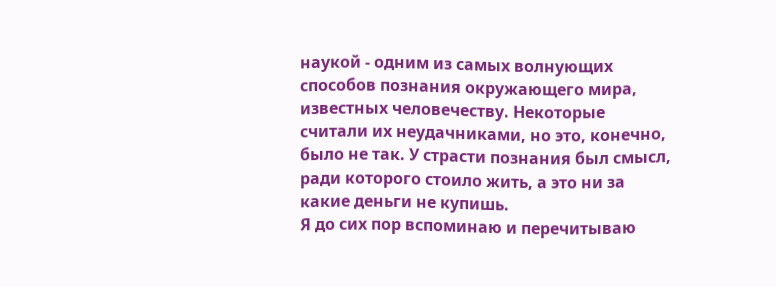наукой - одним из самых волнующих способов познания окружающего мира, известных человечеству. Некоторые считали их неудачниками, но это, конечно, было не так. У страсти познания был смысл, ради которого стоило жить, а это ни за какие деньги не купишь.
Я до сих пор вспоминаю и перечитываю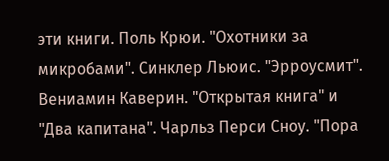эти книги. Поль Крюи. "Охотники за микробами". Синклер Льюис. "Эрроусмит". Вениамин Каверин. "Открытая книга" и "Два капитана". Чарльз Перси Сноу. "Пора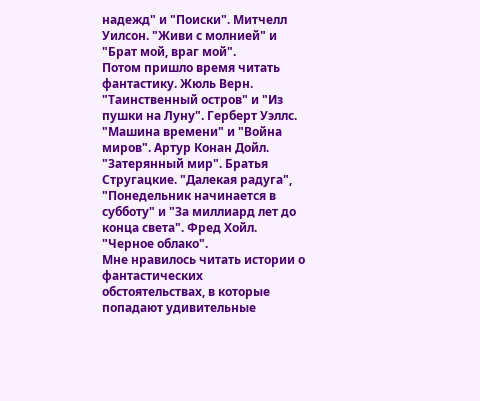надежд" и "Поиски". Митчелл Уилсон. "Живи с молнией" и "Брат мой, враг мой".
Потом пришло время читать фантастику. Жюль Верн. "Таинственный остров" и "Из пушки на Луну". Герберт Уэллс. "Машина времени" и "Война миров". Артур Конан Дойл. "Затерянный мир". Братья Стругацкие. "Далекая радуга", "Понедельник начинается в субботу" и "За миллиард лет до конца света". Фред Хойл. "Черное облако".
Мне нравилось читать истории о фантастических обстоятельствах, в которые попадают удивительные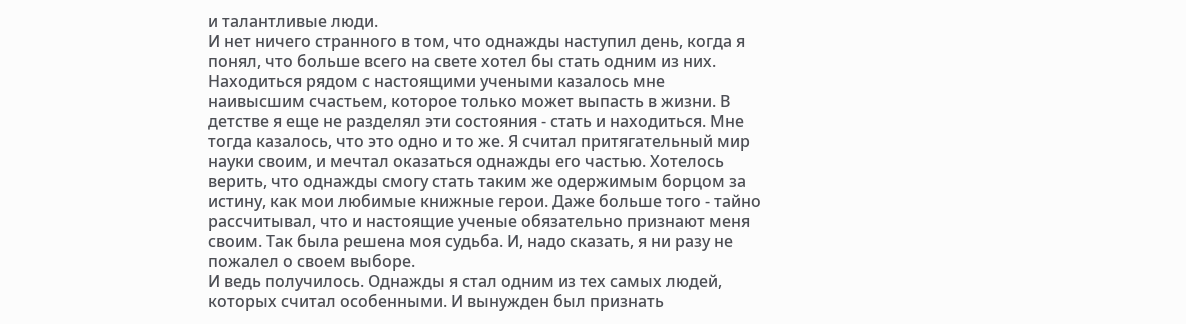и талантливые люди.
И нет ничего странного в том, что однажды наступил день, когда я понял, что больше всего на свете хотел бы стать одним из них. Находиться рядом с настоящими учеными казалось мне наивысшим счастьем, которое только может выпасть в жизни. В детстве я еще не разделял эти состояния - стать и находиться. Мне тогда казалось, что это одно и то же. Я считал притягательный мир науки своим, и мечтал оказаться однажды его частью. Хотелось верить, что однажды смогу стать таким же одержимым борцом за истину, как мои любимые книжные герои. Даже больше того - тайно рассчитывал, что и настоящие ученые обязательно признают меня своим. Так была решена моя судьба. И, надо сказать, я ни разу не пожалел о своем выборе.
И ведь получилось. Однажды я стал одним из тех самых людей, которых считал особенными. И вынужден был признать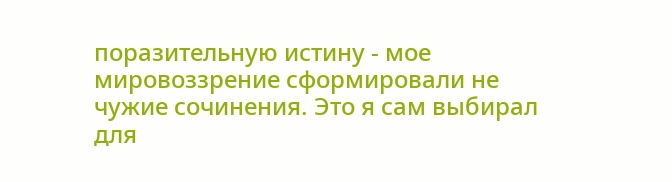поразительную истину - мое мировоззрение сформировали не чужие сочинения. Это я сам выбирал для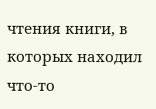чтения книги, в которых находил что-то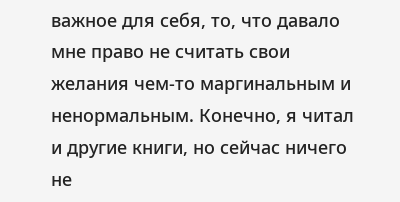важное для себя, то, что давало мне право не считать свои желания чем-то маргинальным и ненормальным. Конечно, я читал и другие книги, но сейчас ничего не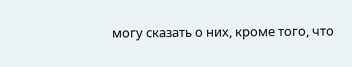могу сказать о них, кроме того, что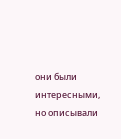они были интересными, но описывали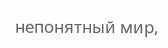непонятный мир,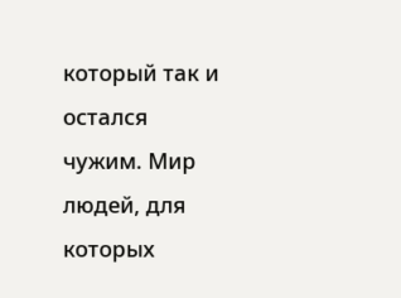который так и остался чужим. Мир людей, для которых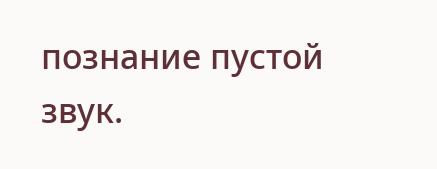познание пустой звук.